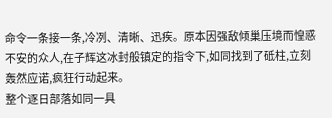命令一条接一条,冷冽、清晰、迅疾。原本因强敌倾巢压境而惶惑不安的众人,在子辉这冰封般镇定的指令下,如同找到了砥柱,立刻轰然应诺,疯狂行动起来。
整个逐日部落如同一具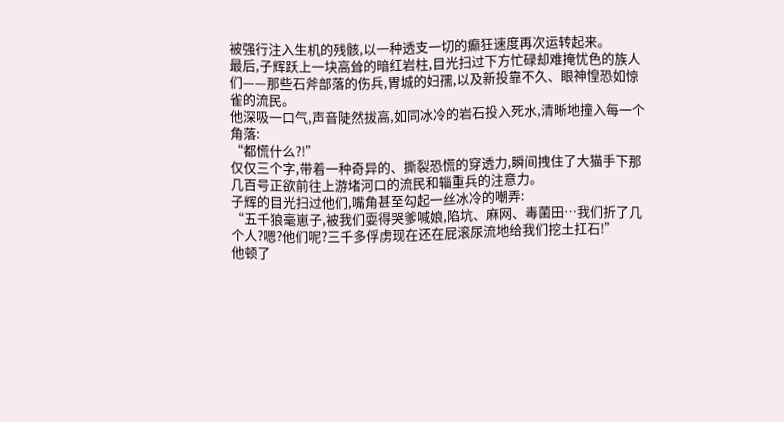被强行注入生机的残骸,以一种透支一切的癫狂速度再次运转起来。
最后,子辉跃上一块高耸的暗红岩柱,目光扫过下方忙碌却难掩忧色的族人们——那些石斧部落的伤兵,胃城的妇孺,以及新投靠不久、眼神惶恐如惊雀的流民。
他深吸一口气,声音陡然拔高,如同冰冷的岩石投入死水,清晰地撞入每一个角落:
“都慌什么?!”
仅仅三个字,带着一种奇异的、撕裂恐慌的穿透力,瞬间拽住了大猫手下那几百号正欲前往上游堵河口的流民和辎重兵的注意力。
子辉的目光扫过他们,嘴角甚至勾起一丝冰冷的嘲弄:
“五千狼毫崽子,被我们耍得哭爹喊娘,陷坑、麻网、毒菌田…我们折了几个人?嗯?他们呢?三千多俘虏现在还在屁滚尿流地给我们挖土扛石!”
他顿了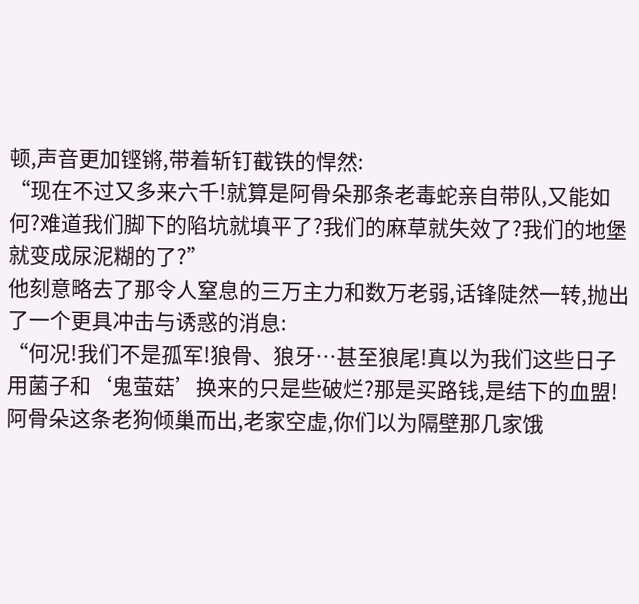顿,声音更加铿锵,带着斩钉截铁的悍然:
“现在不过又多来六千!就算是阿骨朵那条老毒蛇亲自带队,又能如何?难道我们脚下的陷坑就填平了?我们的麻草就失效了?我们的地堡就变成尿泥糊的了?”
他刻意略去了那令人窒息的三万主力和数万老弱,话锋陡然一转,抛出了一个更具冲击与诱惑的消息:
“何况!我们不是孤军!狼骨、狼牙…甚至狼尾!真以为我们这些日子用菌子和‘鬼萤菇’换来的只是些破烂?那是买路钱,是结下的血盟!阿骨朵这条老狗倾巢而出,老家空虚,你们以为隔壁那几家饿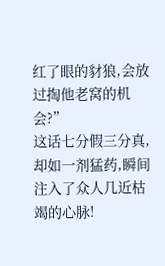红了眼的豺狼,会放过掏他老窝的机会?”
这话七分假三分真,却如一剂猛药,瞬间注入了众人几近枯竭的心脉!